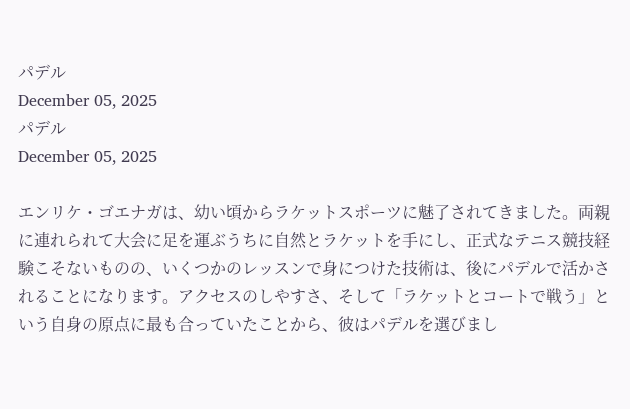パデル
December 05, 2025
パデル
December 05, 2025

エンリケ・ゴエナガは、幼い頃からラケットスポーツに魅了されてきました。両親に連れられて大会に足を運ぶうちに自然とラケットを手にし、正式なテニス競技経験こそないものの、いくつかのレッスンで身につけた技術は、後にパデルで活かされることになります。アクセスのしやすさ、そして「ラケットとコートで戦う」という自身の原点に最も合っていたことから、彼はパデルを選びまし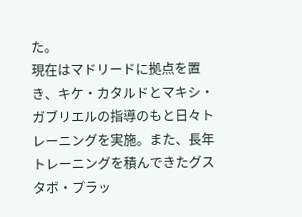た。
現在はマドリードに拠点を置き、キケ・カタルドとマキシ・ガブリエルの指導のもと日々トレーニングを実施。また、長年トレーニングを積んできたグスタボ・プラッ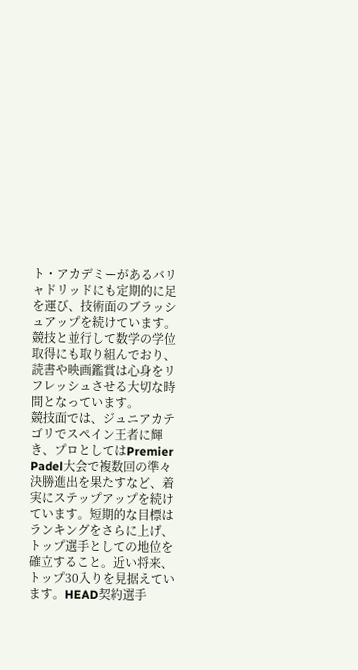ト・アカデミーがあるバリャドリッドにも定期的に足を運び、技術面のブラッシュアップを続けています。競技と並行して数学の学位取得にも取り組んでおり、読書や映画鑑賞は心身をリフレッシュさせる大切な時間となっています。
競技面では、ジュニアカテゴリでスペイン王者に輝き、プロとしてはPremier Padel大会で複数回の準々決勝進出を果たすなど、着実にステップアップを続けています。短期的な目標はランキングをさらに上げ、トップ選手としての地位を確立すること。近い将来、トップ30入りを見据えています。HEAD契約選手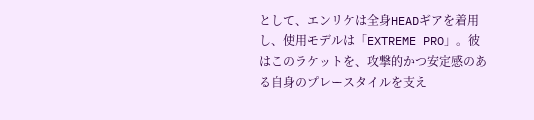として、エンリケは全身HEADギアを着用し、使用モデルは「EXTREME PRO」。彼はこのラケットを、攻撃的かつ安定感のある自身のプレースタイルを支え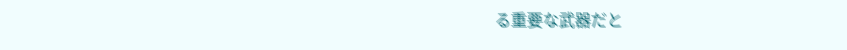る重要な武器だと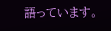語っています。